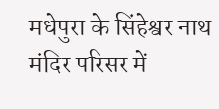मधेपुरा के सिंहेश्वर नाथ मंदिर परिसर में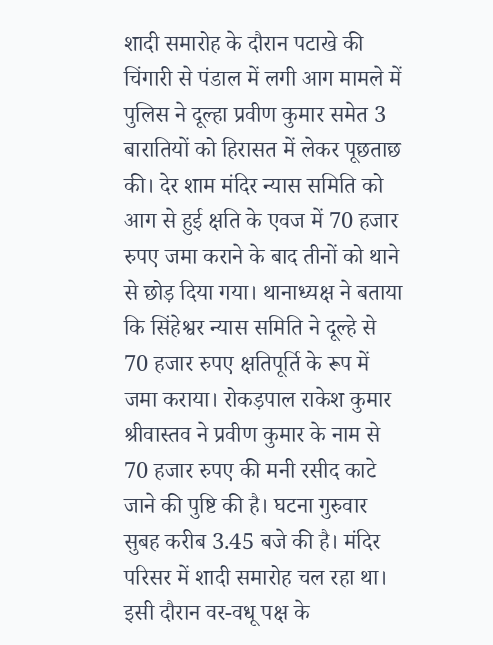शादी समारोह के दौरान पटाखे की चिंगारी से पंडाल में लगी आग मामले में पुलिस ने दूल्हा प्रवीण कुमार समेत 3 बारातियों को हिरासत में लेकर पूछताछ की। देर शाम मंदिर न्यास समिति को आग से हुई क्षति के एवज में 70 हजार रुपए जमा कराने के बाद तीनों को थाने से छोड़ दिया गया। थानाध्यक्ष ने बताया कि सिंहेश्वर न्यास समिति ने दूल्हे से 70 हजार रुपए क्षतिपूर्ति के रूप में जमा कराया। रोकड़पाल राकेश कुमार श्रीवास्तव ने प्रवीण कुमार के नाम से 70 हजार रुपए की मनी रसीद काटे जाने की पुष्टि की है। घटना गुरुवार सुबह करीब 3.45 बजे की है। मंदिर परिसर में शादी समारोह चल रहा था। इसी दौरान वर-वधू पक्ष के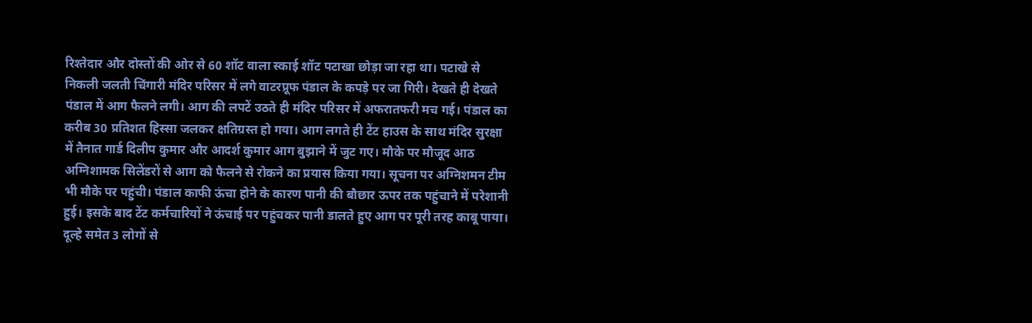रिश्तेदार और दोस्तों की ओर से 60 शॉट वाला स्काई शॉट पटाखा छोड़ा जा रहा था। पटाखे से निकली जलती चिंगारी मंदिर परिसर में लगे वाटरप्रूफ पंडाल के कपड़े पर जा गिरी। देखते ही देखते पंडाल में आग फैलने लगी। आग की लपटें उठते ही मंदिर परिसर में अफरातफरी मच गई। पंडाल का करीब 30 प्रतिशत हिस्सा जलकर क्षतिग्रस्त हो गया। आग लगते ही टेंट हाउस के साथ मंदिर सुरक्षा में तैनात गार्ड दिलीप कुमार और आदर्श कुमार आग बुझाने में जुट गए। मौके पर मौजूद आठ अग्निशामक सिलेंडरों से आग को फैलने से रोकने का प्रयास किया गया। सूचना पर अग्निशमन टीम भी मौके पर पहुंची। पंडाल काफी ऊंचा होने के कारण पानी की बौछार ऊपर तक पहुंचाने में परेशानी हुई। इसके बाद टेंट कर्मचारियों ने ऊंचाई पर पहुंचकर पानी डालते हुए आग पर पूरी तरह काबू पाया। दूल्हे समेत 3 लोगों से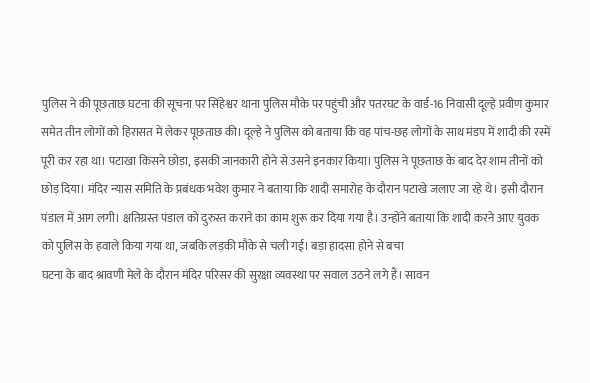पुलिस ने की पूछताछ घटना की सूचना पर सिंहेश्वर थाना पुलिस मौके पर पहुंची और पतरघट के वार्ड-16 निवासी दूल्हे प्रवीण कुमार समेत तीन लोगों को हिरासत में लेकर पूछताछ की। दूल्हे ने पुलिस को बताया कि वह पांच-छह लोगों के साथ मंडप में शादी की रस्में पूरी कर रहा था। पटाखा किसने छोड़ा, इसकी जानकारी होने से उसने इनकार किया। पुलिस ने पूछताछ के बाद देर शाम तीनों को छोड़ दिया। मंदिर न्यास समिति के प्रबंधक भवेश कुमार ने बताया कि शादी समारोह के दौरान पटाखे जलाए जा रहे थे। इसी दौरान पंडाल में आग लगी। क्षतिग्रस्त पंडाल को दुरुस्त कराने का काम शुरू कर दिया गया है। उन्होंने बताया कि शादी करने आए युवक को पुलिस के हवाले किया गया था, जबकि लड़की मौके से चली गई। बड़ा हादसा होने से बचा
घटना के बाद श्रावणी मेले के दौरान मंदिर परिसर की सुरक्षा व्यवस्था पर सवाल उठने लगे हैं। सावन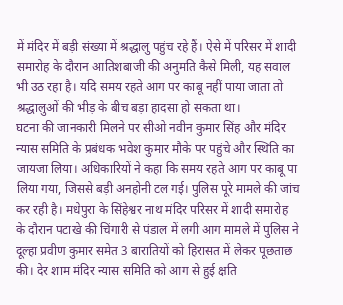में मंदिर में बड़ी संख्या में श्रद्धालु पहुंच रहे हैं। ऐसे में परिसर में शादी समारोह के दौरान आतिशबाजी की अनुमति कैसे मिली, यह सवाल भी उठ रहा है। यदि समय रहते आग पर काबू नहीं पाया जाता तो श्रद्धालुओं की भीड़ के बीच बड़ा हादसा हो सकता था।
घटना की जानकारी मिलने पर सीओ नवीन कुमार सिंह और मंदिर न्यास समिति के प्रबंधक भवेश कुमार मौके पर पहुंचे और स्थिति का जायजा लिया। अधिकारियों ने कहा कि समय रहते आग पर काबू पा लिया गया, जिससे बड़ी अनहोनी टल गई। पुलिस पूरे मामले की जांच कर रही है। मधेपुरा के सिंहेश्वर नाथ मंदिर परिसर में शादी समारोह के दौरान पटाखे की चिंगारी से पंडाल में लगी आग मामले में पुलिस ने दूल्हा प्रवीण कुमार समेत 3 बारातियों को हिरासत में लेकर पूछताछ की। देर शाम मंदिर न्यास समिति को आग से हुई क्षति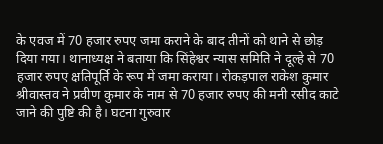के एवज में 70 हजार रुपए जमा कराने के बाद तीनों को थाने से छोड़ दिया गया। थानाध्यक्ष ने बताया कि सिंहेश्वर न्यास समिति ने दूल्हे से 70 हजार रुपए क्षतिपूर्ति के रूप में जमा कराया। रोकड़पाल राकेश कुमार श्रीवास्तव ने प्रवीण कुमार के नाम से 70 हजार रुपए की मनी रसीद काटे जाने की पुष्टि की है। घटना गुरुवार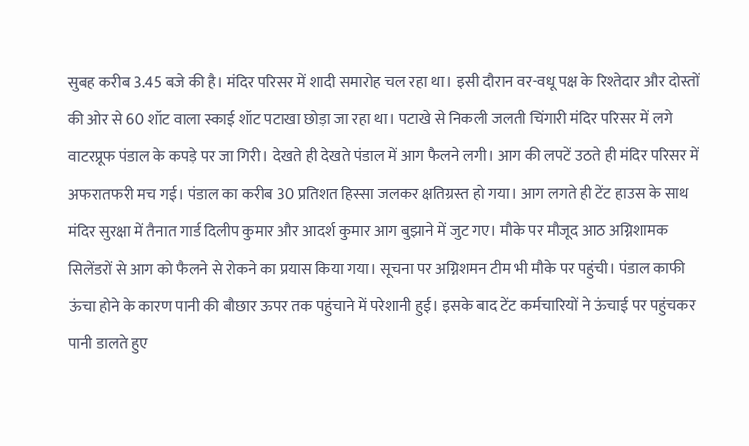सुबह करीब 3.45 बजे की है। मंदिर परिसर में शादी समारोह चल रहा था। इसी दौरान वर-वधू पक्ष के रिश्तेदार और दोस्तों की ओर से 60 शॉट वाला स्काई शॉट पटाखा छोड़ा जा रहा था। पटाखे से निकली जलती चिंगारी मंदिर परिसर में लगे वाटरप्रूफ पंडाल के कपड़े पर जा गिरी। देखते ही देखते पंडाल में आग फैलने लगी। आग की लपटें उठते ही मंदिर परिसर में अफरातफरी मच गई। पंडाल का करीब 30 प्रतिशत हिस्सा जलकर क्षतिग्रस्त हो गया। आग लगते ही टेंट हाउस के साथ मंदिर सुरक्षा में तैनात गार्ड दिलीप कुमार और आदर्श कुमार आग बुझाने में जुट गए। मौके पर मौजूद आठ अग्निशामक सिलेंडरों से आग को फैलने से रोकने का प्रयास किया गया। सूचना पर अग्निशमन टीम भी मौके पर पहुंची। पंडाल काफी ऊंचा होने के कारण पानी की बौछार ऊपर तक पहुंचाने में परेशानी हुई। इसके बाद टेंट कर्मचारियों ने ऊंचाई पर पहुंचकर पानी डालते हुए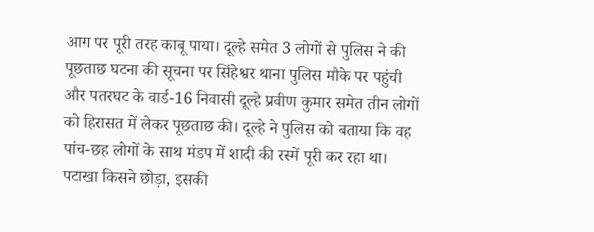आग पर पूरी तरह काबू पाया। दूल्हे समेत 3 लोगों से पुलिस ने की पूछताछ घटना की सूचना पर सिंहेश्वर थाना पुलिस मौके पर पहुंची और पतरघट के वार्ड-16 निवासी दूल्हे प्रवीण कुमार समेत तीन लोगों को हिरासत में लेकर पूछताछ की। दूल्हे ने पुलिस को बताया कि वह पांच-छह लोगों के साथ मंडप में शादी की रस्में पूरी कर रहा था। पटाखा किसने छोड़ा, इसकी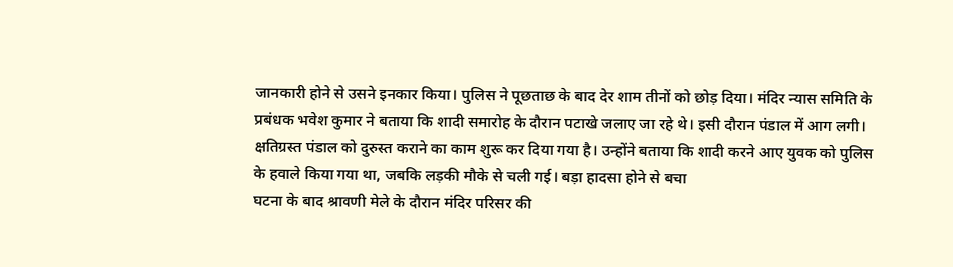जानकारी होने से उसने इनकार किया। पुलिस ने पूछताछ के बाद देर शाम तीनों को छोड़ दिया। मंदिर न्यास समिति के प्रबंधक भवेश कुमार ने बताया कि शादी समारोह के दौरान पटाखे जलाए जा रहे थे। इसी दौरान पंडाल में आग लगी। क्षतिग्रस्त पंडाल को दुरुस्त कराने का काम शुरू कर दिया गया है। उन्होंने बताया कि शादी करने आए युवक को पुलिस के हवाले किया गया था, जबकि लड़की मौके से चली गई। बड़ा हादसा होने से बचा
घटना के बाद श्रावणी मेले के दौरान मंदिर परिसर की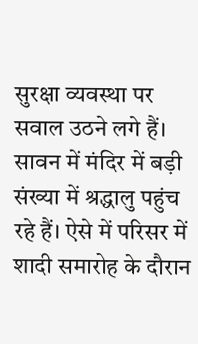सुरक्षा व्यवस्था पर सवाल उठने लगे हैं। सावन में मंदिर में बड़ी संख्या में श्रद्धालु पहुंच रहे हैं। ऐसे में परिसर में शादी समारोह के दौरान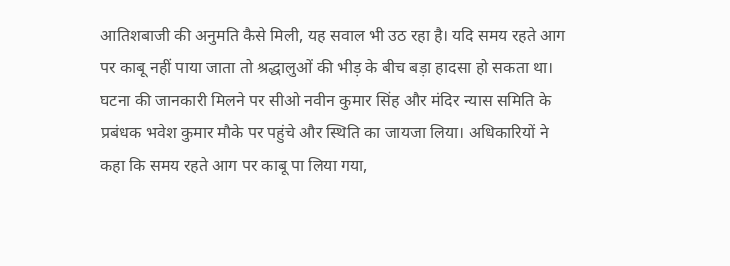आतिशबाजी की अनुमति कैसे मिली, यह सवाल भी उठ रहा है। यदि समय रहते आग पर काबू नहीं पाया जाता तो श्रद्धालुओं की भीड़ के बीच बड़ा हादसा हो सकता था।
घटना की जानकारी मिलने पर सीओ नवीन कुमार सिंह और मंदिर न्यास समिति के प्रबंधक भवेश कुमार मौके पर पहुंचे और स्थिति का जायजा लिया। अधिकारियों ने कहा कि समय रहते आग पर काबू पा लिया गया,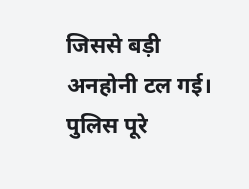जिससे बड़ी अनहोनी टल गई। पुलिस पूरे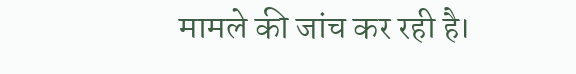मामले की जांच कर रही है।